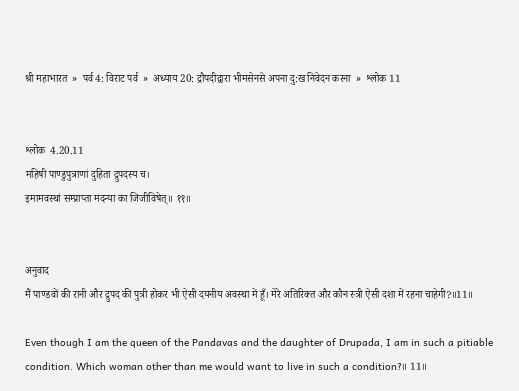श्री महाभारत  »  पर्व 4: विराट पर्व  »  अध्याय 20: द्रौपदीद्वारा भीमसेनसे अपना दु:ख निवेदन करना  »  श्लोक 11


श्लोक  4.20.11
महिषी पाण्डुपुत्राणां दुहिता द्रुपदस्य च।
इमामवस्थां सम्प्राप्ता मदन्या का जिजीविषेत्॥ ११॥


अनुवाद
मैं पाण्डवों की रानी और द्रुपद की पुत्री होकर भी ऐसी दयनीय अवस्था में हूँ। मेरे अतिरिक्त और कौन स्त्री ऐसी दशा में रहना चाहेगी?॥11॥

Even though I am the queen of the Pandavas and the daughter of Drupada, I am in such a pitiable condition. Which woman other than me would want to live in such a condition?॥ 11॥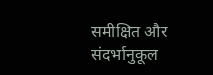समीक्षित और संदर्भानुकूल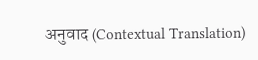अनुवाद (Contextual Translation)